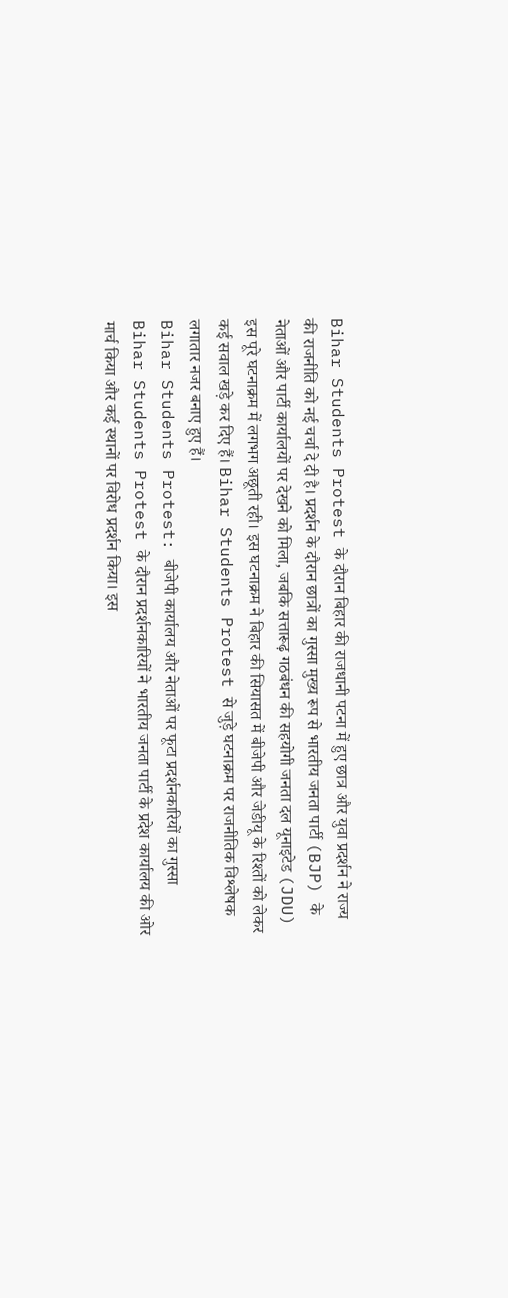Bihar Students Protest के दौरान बिहार की राजधानी पटना में हुए छात्र और युवा प्रदर्शन ने राज्य की राजनीति को नई चर्चा दे दी है। प्रदर्शन के दौरान छात्रों का गुस्सा मुख्य रूप से भारतीय जनता पार्टी (BJP) के नेताओं और पार्टी कार्यालयों पर देखने को मिला, जबकि सत्तारूढ़ गठबंधन की सहयोगी जनता दल यूनाइटेड (JDU) इस पूरे घटनाक्रम में लगभग अछूती रही। इस घटनाक्रम ने बिहार की सियासत में बीजेपी और जेडीयू के रिश्तों को लेकर कई सवाल खड़े कर दिए हैं। Bihar Students Protest से जुड़े घटनाक्रम पर राजनीतिक विश्लेषक लगातार नजर बनाए हुए हैं।
Bihar Students Protest: बीजेपी कार्यालय और नेताओं पर फूटा प्रदर्शनकारियों का गुस्सा
Bihar Students Protest के दौरान प्रदर्शनकारियों ने भारतीय जनता पार्टी के प्रदेश कार्यालय की ओर मार्च किया और कई स्थानों पर विरोध प्रदर्शन किया। इस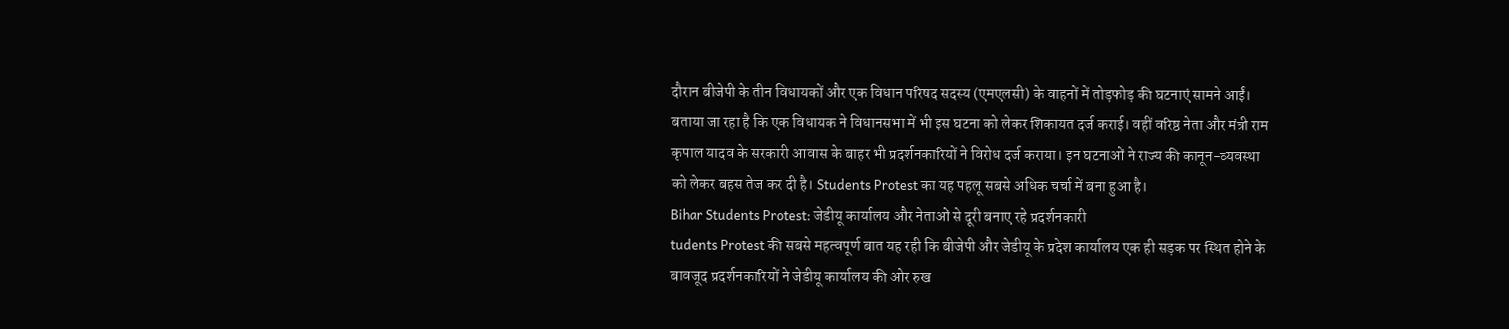दौरान बीजेपी के तीन विधायकों और एक विधान परिषद सदस्य (एमएलसी) के वाहनों में तोड़फोड़ की घटनाएं सामने आईं।
बताया जा रहा है कि एक विधायक ने विधानसभा में भी इस घटना को लेकर शिकायत दर्ज कराई। वहीं वरिष्ठ नेता और मंत्री राम कृपाल यादव के सरकारी आवास के बाहर भी प्रदर्शनकारियों ने विरोध दर्ज कराया। इन घटनाओं ने राज्य की कानून-व्यवस्था को लेकर बहस तेज कर दी है। Students Protest का यह पहलू सबसे अधिक चर्चा में बना हुआ है।
Bihar Students Protest: जेडीयू कार्यालय और नेताओं से दूरी बनाए रहे प्रदर्शनकारी
tudents Protest की सबसे महत्वपूर्ण बात यह रही कि बीजेपी और जेडीयू के प्रदेश कार्यालय एक ही सड़क पर स्थित होने के बावजूद प्रदर्शनकारियों ने जेडीयू कार्यालय की ओर रुख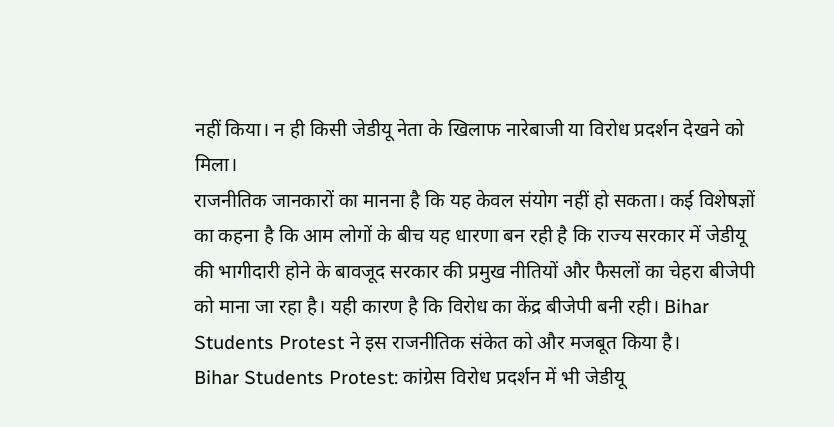नहीं किया। न ही किसी जेडीयू नेता के खिलाफ नारेबाजी या विरोध प्रदर्शन देखने को मिला।
राजनीतिक जानकारों का मानना है कि यह केवल संयोग नहीं हो सकता। कई विशेषज्ञों का कहना है कि आम लोगों के बीच यह धारणा बन रही है कि राज्य सरकार में जेडीयू की भागीदारी होने के बावजूद सरकार की प्रमुख नीतियों और फैसलों का चेहरा बीजेपी को माना जा रहा है। यही कारण है कि विरोध का केंद्र बीजेपी बनी रही। Bihar Students Protest ने इस राजनीतिक संकेत को और मजबूत किया है।
Bihar Students Protest: कांग्रेस विरोध प्रदर्शन में भी जेडीयू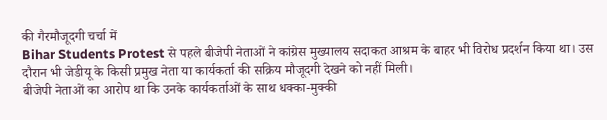की गैरमौजूदगी चर्चा में
Bihar Students Protest से पहले बीजेपी नेताओं ने कांग्रेस मुख्यालय सदाकत आश्रम के बाहर भी विरोध प्रदर्शन किया था। उस दौरान भी जेडीयू के किसी प्रमुख नेता या कार्यकर्ता की सक्रिय मौजूदगी देखने को नहीं मिली।
बीजेपी नेताओं का आरोप था कि उनके कार्यकर्ताओं के साथ धक्का-मुक्की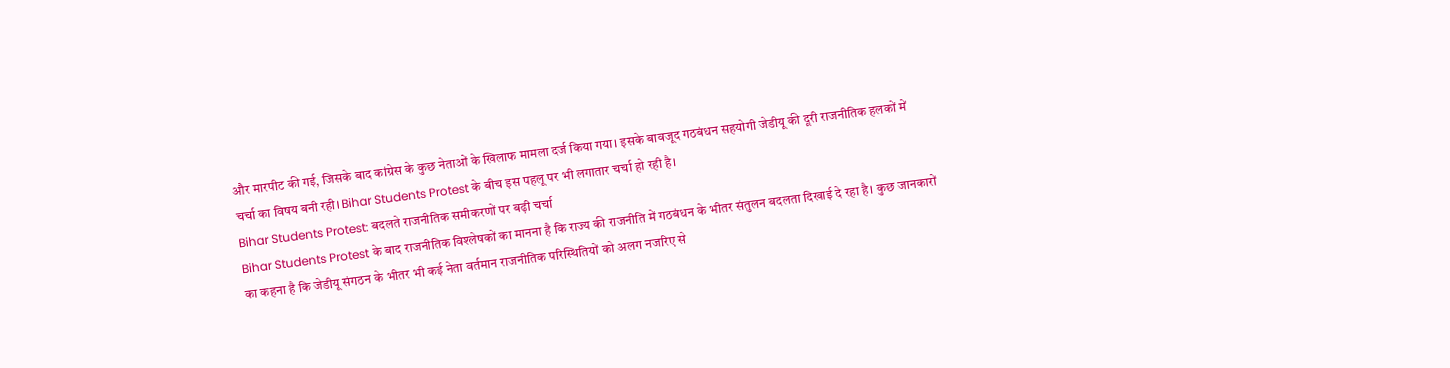और मारपीट की गई, जिसके बाद कांग्रेस के कुछ नेताओं के खिलाफ मामला दर्ज किया गया। इसके बावजूद गठबंधन सहयोगी जेडीयू की दूरी राजनीतिक हलकों में चर्चा का विषय बनी रही। Bihar Students Protest के बीच इस पहलू पर भी लगातार चर्चा हो रही है।
Bihar Students Protest: बदलते राजनीतिक समीकरणों पर बढ़ी चर्चा
Bihar Students Protest के बाद राजनीतिक विश्लेषकों का मानना है कि राज्य की राजनीति में गठबंधन के भीतर संतुलन बदलता दिखाई दे रहा है। कुछ जानकारों का कहना है कि जेडीयू संगठन के भीतर भी कई नेता वर्तमान राजनीतिक परिस्थितियों को अलग नजरिए से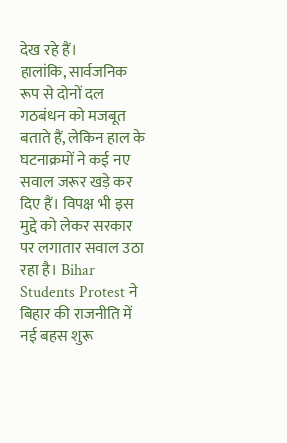देख रहे हैं।
हालांकि, सार्वजनिक रूप से दोनों दल गठबंधन को मजबूत बताते हैं, लेकिन हाल के घटनाक्रमों ने कई नए सवाल जरूर खड़े कर दिए हैं। विपक्ष भी इस मुद्दे को लेकर सरकार पर लगातार सवाल उठा रहा है। Bihar Students Protest ने बिहार की राजनीति में नई बहस शुरू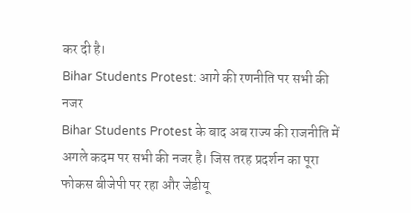कर दी है।
Bihar Students Protest: आगे की रणनीति पर सभी की नजर
Bihar Students Protest के बाद अब राज्य की राजनीति में अगले कदम पर सभी की नजर है। जिस तरह प्रदर्शन का पूरा फोकस बीजेपी पर रहा और जेडीयू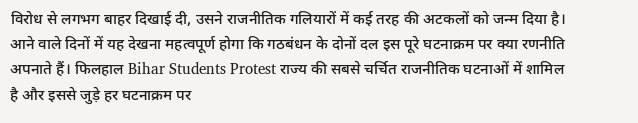विरोध से लगभग बाहर दिखाई दी, उसने राजनीतिक गलियारों में कई तरह की अटकलों को जन्म दिया है।
आने वाले दिनों में यह देखना महत्वपूर्ण होगा कि गठबंधन के दोनों दल इस पूरे घटनाक्रम पर क्या रणनीति अपनाते हैं। फिलहाल Bihar Students Protest राज्य की सबसे चर्चित राजनीतिक घटनाओं में शामिल है और इससे जुड़े हर घटनाक्रम पर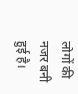लोगों की नजर बनी हुई है।